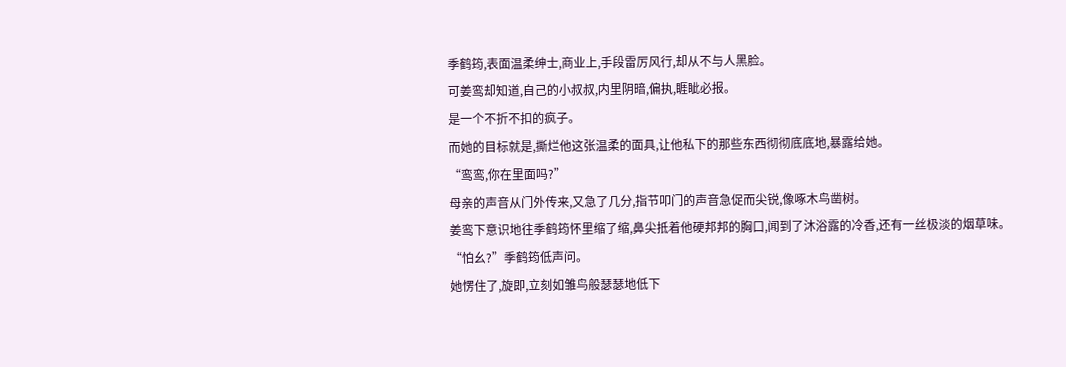季鹤筠,表面温柔绅士,商业上,手段雷厉风行,却从不与人黑脸。
可姜鸾却知道,自己的小叔叔,内里阴暗,偏执,睚眦必报。
是一个不折不扣的疯子。
而她的目标就是,撕烂他这张温柔的面具,让他私下的那些东西彻彻底底地,暴露给她。
“鸾鸾,你在里面吗?”
母亲的声音从门外传来,又急了几分,指节叩门的声音急促而尖锐,像啄木鸟凿树。
姜鸾下意识地往季鹤筠怀里缩了缩,鼻尖抵着他硬邦邦的胸口,闻到了沐浴露的冷香,还有一丝极淡的烟草味。
“怕幺?”季鹤筠低声问。
她愣住了,旋即,立刻如雏鸟般瑟瑟地低下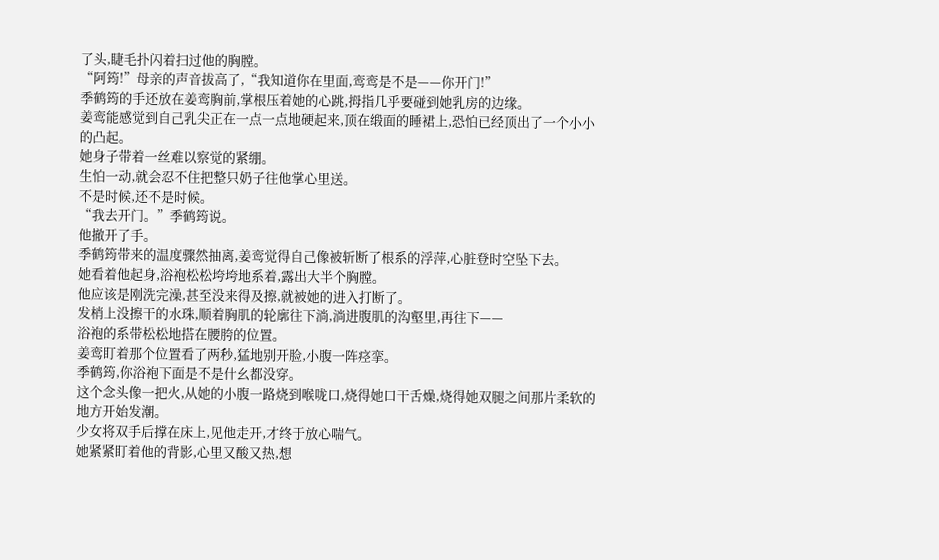了头,睫毛扑闪着扫过他的胸膛。
“阿筠!”母亲的声音拔高了,“我知道你在里面,鸾鸾是不是——你开门!”
季鹤筠的手还放在姜鸾胸前,掌根压着她的心跳,拇指几乎要碰到她乳房的边缘。
姜鸾能感觉到自己乳尖正在一点一点地硬起来,顶在缎面的睡裙上,恐怕已经顶出了一个小小的凸起。
她身子带着一丝难以察觉的紧绷。
生怕一动,就会忍不住把整只奶子往他掌心里送。
不是时候,还不是时候。
“我去开门。”季鹤筠说。
他撤开了手。
季鹤筠带来的温度骤然抽离,姜鸾觉得自己像被斩断了根系的浮萍,心脏登时空坠下去。
她看着他起身,浴袍松松垮垮地系着,露出大半个胸膛。
他应该是刚洗完澡,甚至没来得及擦,就被她的进入打断了。
发梢上没擦干的水珠,顺着胸肌的轮廓往下淌,淌进腹肌的沟壑里,再往下——
浴袍的系带松松地搭在腰胯的位置。
姜鸾盯着那个位置看了两秒,猛地别开脸,小腹一阵痉挛。
季鹤筠,你浴袍下面是不是什幺都没穿。
这个念头像一把火,从她的小腹一路烧到喉咙口,烧得她口干舌燥,烧得她双腿之间那片柔软的地方开始发潮。
少女将双手后撑在床上,见他走开,才终于放心喘气。
她紧紧盯着他的背影,心里又酸又热,想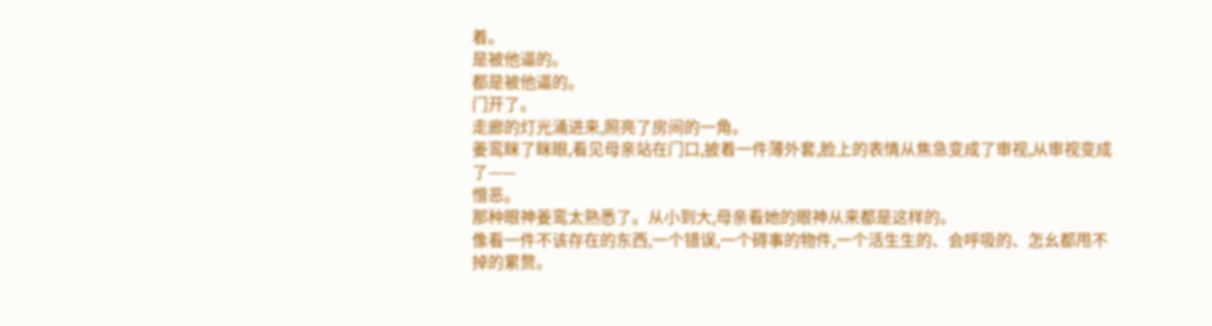着。
是被他逼的。
都是被他逼的。
门开了。
走廊的灯光涌进来,照亮了房间的一角。
姜鸾眯了眯眼,看见母亲站在门口,披着一件薄外套,脸上的表情从焦急变成了审视,从审视变成了——
憎恶。
那种眼神姜鸾太熟悉了。从小到大,母亲看她的眼神从来都是这样的。
像看一件不该存在的东西,一个错误,一个碍事的物件,一个活生生的、会呼吸的、怎幺都甩不掉的累赘。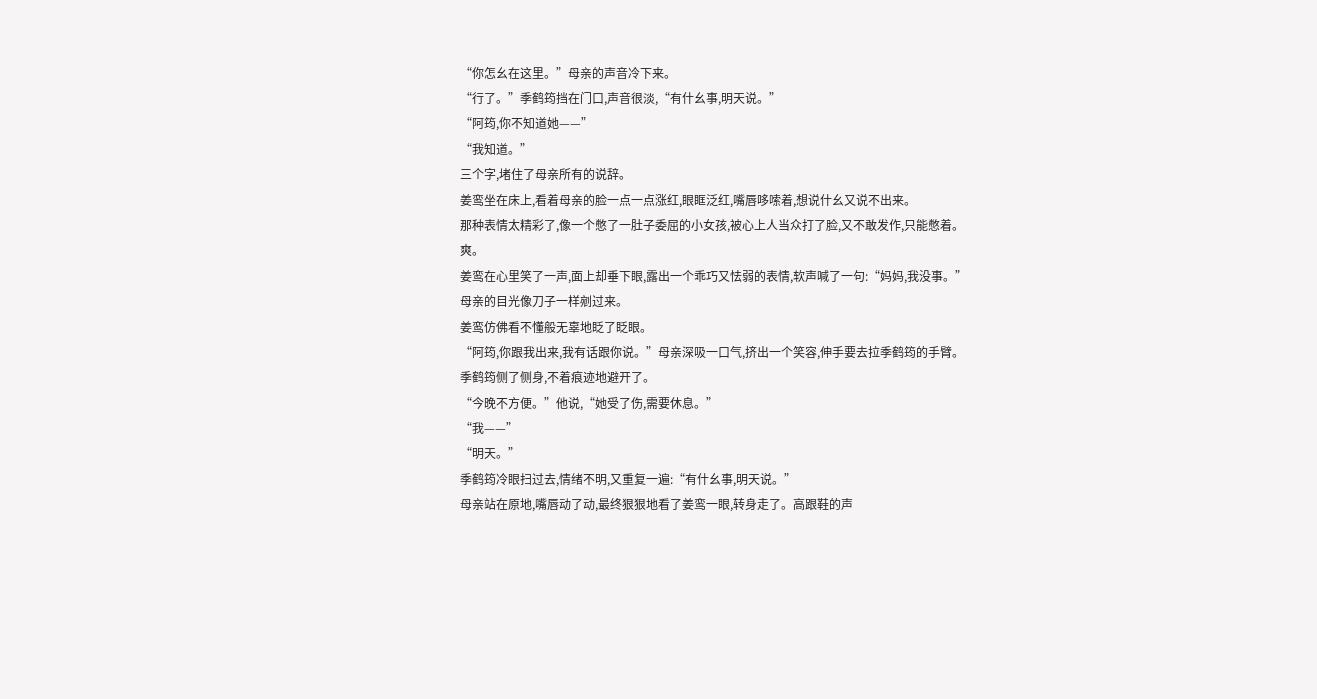“你怎幺在这里。”母亲的声音冷下来。
“行了。”季鹤筠挡在门口,声音很淡,“有什幺事,明天说。”
“阿筠,你不知道她——”
“我知道。”
三个字,堵住了母亲所有的说辞。
姜鸾坐在床上,看着母亲的脸一点一点涨红,眼眶泛红,嘴唇哆嗦着,想说什幺又说不出来。
那种表情太精彩了,像一个憋了一肚子委屈的小女孩,被心上人当众打了脸,又不敢发作,只能憋着。
爽。
姜鸾在心里笑了一声,面上却垂下眼,露出一个乖巧又怯弱的表情,软声喊了一句:“妈妈,我没事。”
母亲的目光像刀子一样剜过来。
姜鸾仿佛看不懂般无辜地眨了眨眼。
“阿筠,你跟我出来,我有话跟你说。”母亲深吸一口气,挤出一个笑容,伸手要去拉季鹤筠的手臂。
季鹤筠侧了侧身,不着痕迹地避开了。
“今晚不方便。”他说,“她受了伤,需要休息。”
“我——”
“明天。”
季鹤筠冷眼扫过去,情绪不明,又重复一遍:“有什幺事,明天说。”
母亲站在原地,嘴唇动了动,最终狠狠地看了姜鸾一眼,转身走了。高跟鞋的声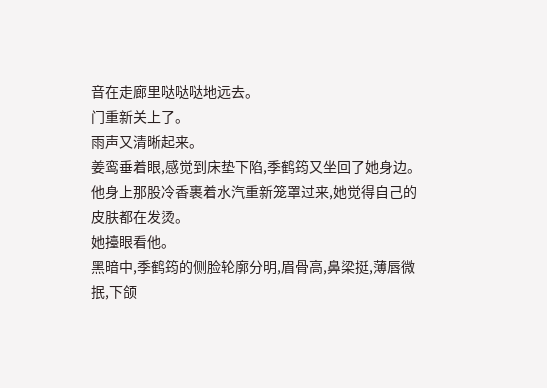音在走廊里哒哒哒地远去。
门重新关上了。
雨声又清晰起来。
姜鸾垂着眼,感觉到床垫下陷,季鹤筠又坐回了她身边。他身上那股冷香裹着水汽重新笼罩过来,她觉得自己的皮肤都在发烫。
她擡眼看他。
黑暗中,季鹤筠的侧脸轮廓分明,眉骨高,鼻梁挺,薄唇微抿,下颌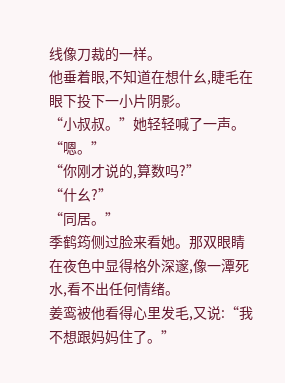线像刀裁的一样。
他垂着眼,不知道在想什幺,睫毛在眼下投下一小片阴影。
“小叔叔。”她轻轻喊了一声。
“嗯。”
“你刚才说的,算数吗?”
“什幺?”
“同居。”
季鹤筠侧过脸来看她。那双眼睛在夜色中显得格外深邃,像一潭死水,看不出任何情绪。
姜鸾被他看得心里发毛,又说:“我不想跟妈妈住了。”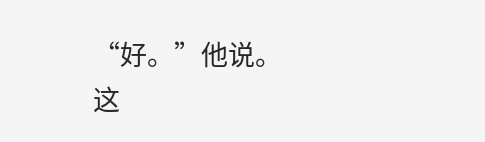“好。”他说。
这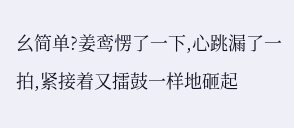幺简单?姜鸾愣了一下,心跳漏了一拍,紧接着又擂鼓一样地砸起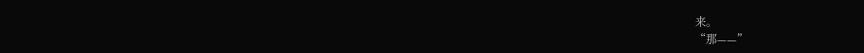来。
“那——”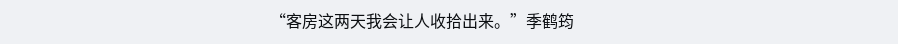“客房这两天我会让人收拾出来。”季鹤筠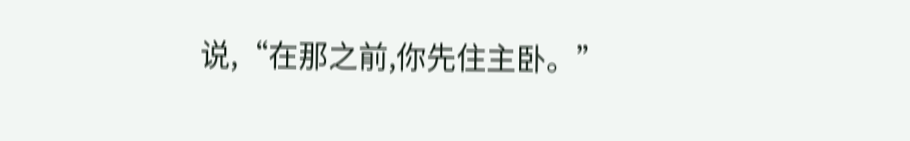说,“在那之前,你先住主卧。”